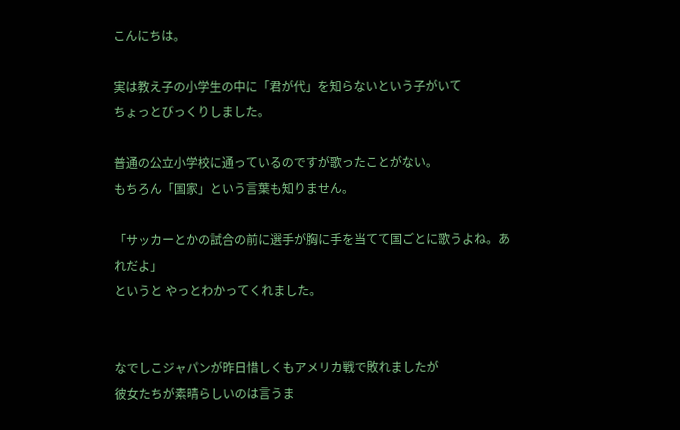こんにちは。

実は教え子の小学生の中に「君が代」を知らないという子がいて
ちょっとびっくりしました。

普通の公立小学校に通っているのですが歌ったことがない。
もちろん「国家」という言葉も知りません。

「サッカーとかの試合の前に選手が胸に手を当てて国ごとに歌うよね。あれだよ」
というと やっとわかってくれました。


なでしこジャパンが昨日惜しくもアメリカ戦で敗れましたが
彼女たちが素晴らしいのは言うま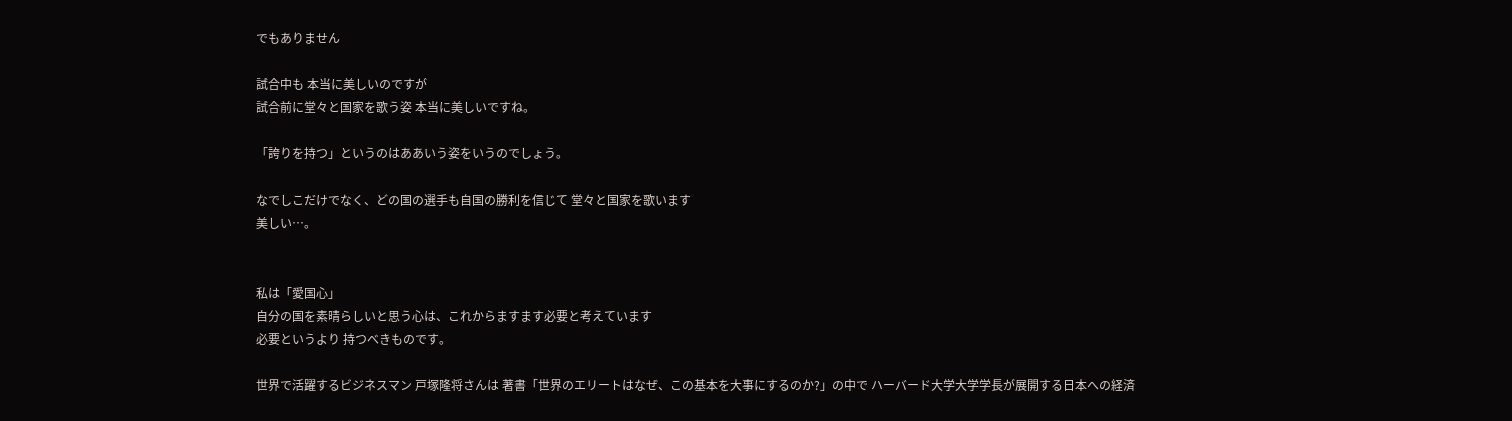でもありません

試合中も 本当に美しいのですが
試合前に堂々と国家を歌う姿 本当に美しいですね。

「誇りを持つ」というのはああいう姿をいうのでしょう。

なでしこだけでなく、どの国の選手も自国の勝利を信じて 堂々と国家を歌います
美しい…。


私は「愛国心」
自分の国を素晴らしいと思う心は、これからますます必要と考えています
必要というより 持つべきものです。

世界で活躍するビジネスマン 戸塚隆将さんは 著書「世界のエリートはなぜ、この基本を大事にするのか?」の中で ハーバード大学大学学長が展開する日本への経済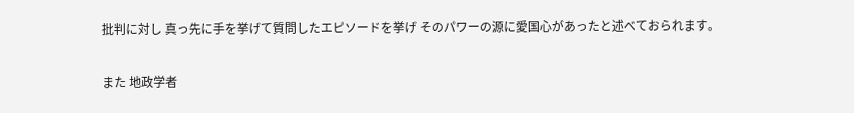批判に対し 真っ先に手を挙げて質問したエピソードを挙げ そのパワーの源に愛国心があったと述べておられます。

また 地政学者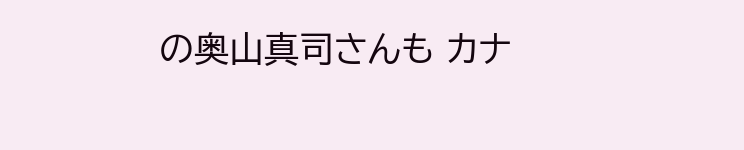の奥山真司さんも カナ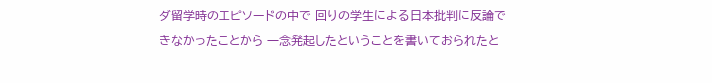ダ留学時のエピソードの中で 回りの学生による日本批判に反論できなかったことから 一念発起したということを書いておられたと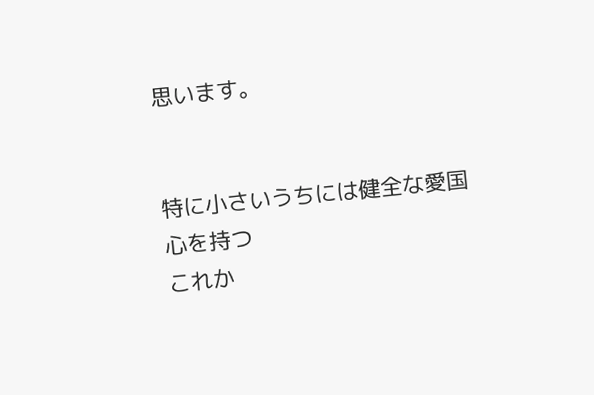思います。


特に小さいうちには健全な愛国心を持つ
これか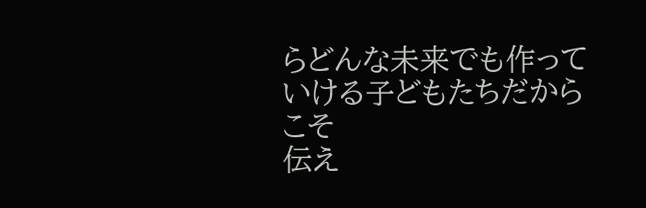らどんな未来でも作っていける子どもたちだからこそ
伝え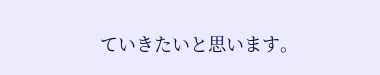ていきたいと思います。